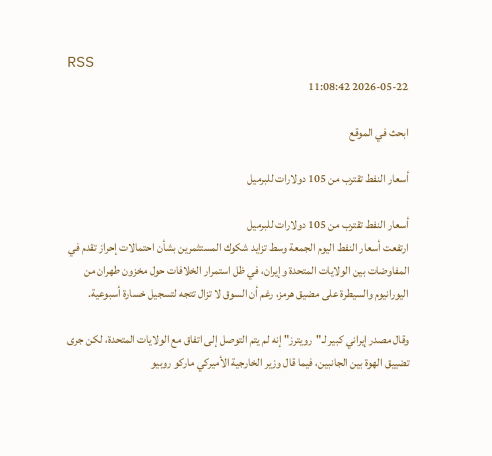RSS
2026-05-22 11:08:42

ابحث في الموقع

أسعار النفط تقترب من 105 دولارات للبرميل

أسعار النفط تقترب من 105 دولارات للبرميل
ارتفعت أسعار النفط اليوم الجمعة وسط تزايد شكوك المستثمرين بشأن احتمالات إحراز تقدم في المفاوضات بين الولايات المتحدة وإيران، في ظل استمرار الخلافات حول مخزون طهران من اليورانيوم والسيطرة على مضيق هرمز، رغم أن السوق لا تزال تتجه لتسجيل خسارة أسبوعية.

وقال مصدر إيراني كبير لـ"رويترز" إنه لم يتم التوصل إلى اتفاق مع الولايات المتحدة، لكن جرى تضييق الهوة بين الجانبين، فيما قال وزير الخارجية الأميركي ماركو روبيو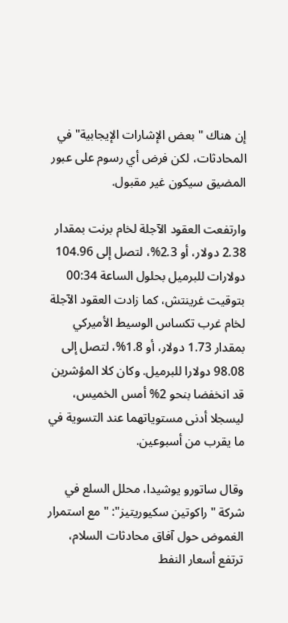إن هناك "بعض الإشارات الإيجابية" في المحادثات، لكن فرض أي رسوم على عبور المضيق سيكون غير مقبول.

وارتفعت العقود الآجلة لخام برنت بمقدار 2.38 دولار، أو 2.3%، لتصل إلى 104.96 دولارات للبرميل بحلول الساعة 00:34 بتوقيت غرينتش، كما زادت العقود الآجلة لخام غرب تكساس الوسيط الأميركي بمقدار 1.73 دولار، أو 1.8%، لتصل إلى 98.08 دولارا للبرميل. وكان كلا المؤشرين قد انخفضا بنحو 2% أمس الخميس، ليسجلا أدنى مستوياتهما عند التسوية في ما يقرب من أسبوعين.

وقال ساتورو يوشيدا، محلل السلع في شركة "راكوتين سكيوريتيز": "مع استمرار الغموض حول آفاق محادثات السلام، ترتفع أسعار النفط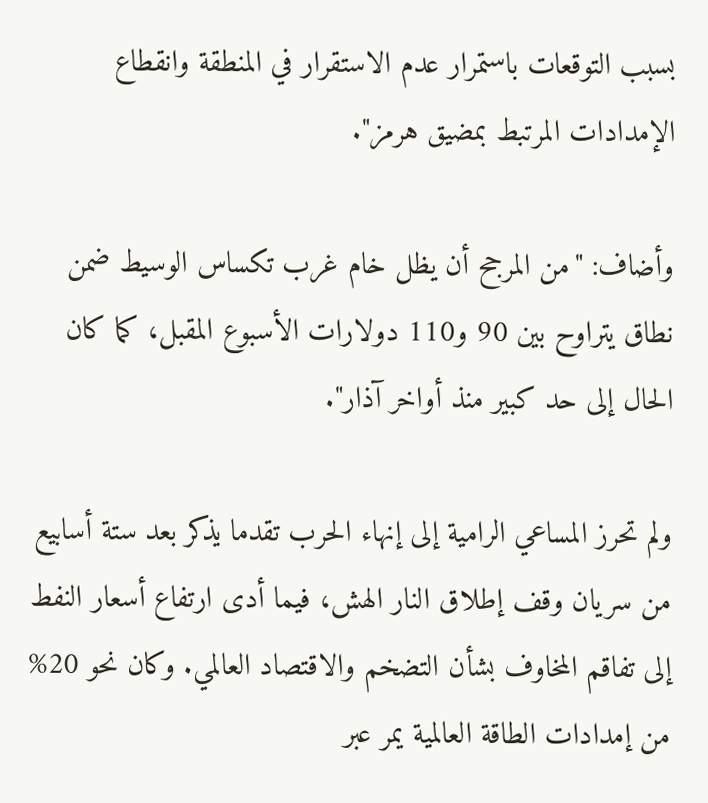بسبب التوقعات باستمرار عدم الاستقرار في المنطقة وانقطاع الإمدادات المرتبط بمضيق هرمز".

وأضاف: "من المرجح أن يظل خام غرب تكساس الوسيط ضمن نطاق يتراوح بين 90 و110 دولارات الأسبوع المقبل، كما كان الحال إلى حد كبير منذ أواخر آذار".

ولم تحرز المساعي الرامية إلى إنهاء الحرب تقدما يذكر بعد ستة أسابيع من سريان وقف إطلاق النار الهش، فيما أدى ارتفاع أسعار النفط إلى تفاقم المخاوف بشأن التضخم والاقتصاد العالمي. وكان نحو 20% من إمدادات الطاقة العالمية يمر عبر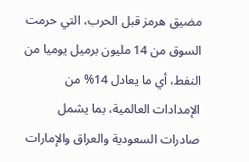مضيق هرمز قبل الحرب، التي حرمت السوق من 14 مليون برميل يوميا من النفط، أي ما يعادل 14% من الإمدادات العالمية، بما يشمل صادرات السعودية والعراق والإمارات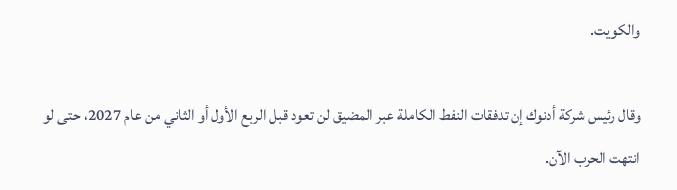والكويت.

وقال رئيس شركة أدنوك إن تدفقات النفط الكاملة عبر المضيق لن تعود قبل الربع الأول أو الثاني من عام 2027، حتى لو انتهت الحرب الآن.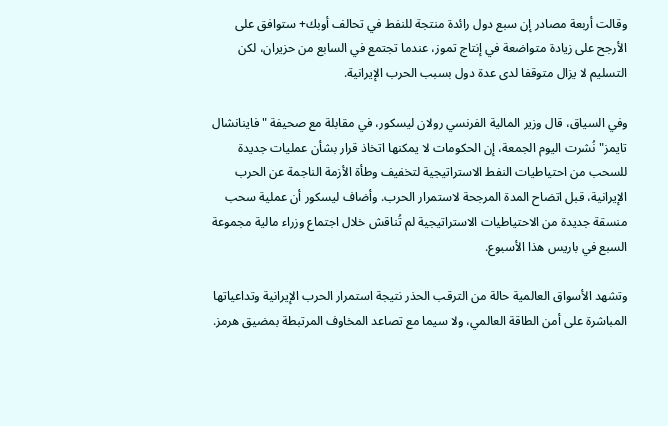وقالت أربعة مصادر إن سبع دول رائدة منتجة للنفط في تحالف أوبك+ ستوافق على الأرجح على زيادة متواضعة في إنتاج تموز، عندما تجتمع في السابع من حزيران، لكن التسليم لا يزال متوقفا لدى عدة دول بسبب الحرب الإيرانية.

وفي السياق، قال وزير المالية الفرنسي رولان ليسكور، في مقابلة مع صحيفة "فاينانشال تايمز" نُشرت اليوم الجمعة، إن الحكومات لا يمكنها اتخاذ قرار بشأن عمليات جديدة للسحب من احتياطيات النفط الاستراتيجية لتخفيف وطأة الأزمة الناجمة عن الحرب الإيرانية، قبل اتضاح المدة المرجحة لاستمرار الحرب. وأضاف ليسكور أن عملية سحب منسقة جديدة من الاحتياطيات الاستراتيجية لم تُناقش خلال اجتماع وزراء مالية مجموعة السبع في باريس هذا الأسبوع.

وتشهد الأسواق العالمية حالة من الترقب الحذر نتيجة استمرار الحرب الإيرانية وتداعياتها المباشرة على أمن الطاقة العالمي، ولا سيما مع تصاعد المخاوف المرتبطة بمضيق هرمز.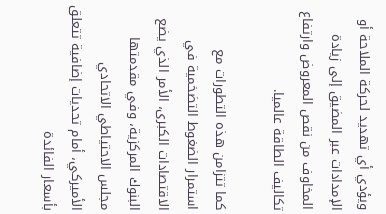ويؤدي أي تهديد لحركة الملاحة أو الإمدادات عبر المضيق إلى زيادة المخاوف من نقص المعروض وارتفاع تكاليف الطاقة عالميا.

كما تتزامن هذه التطورات مع استمرار الضغوط التضخمية في الاقتصادات الكبرى، الأمر الذي يضع البنوك المركزية، وفي مقدمتها مجلس الاحتياطي الاتحادي الأميركي، أمام تحديات إضافية تتعلق بأسعار الفائدة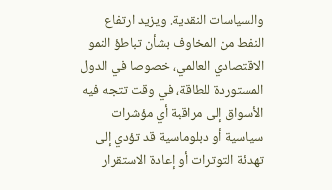والسياسات النقدية. ويزيد ارتفاع النفط من المخاوف بشأن تباطؤ النمو الاقتصادي العالمي، خصوصا في الدول المستوردة للطاقة، في وقت تتجه فيه الأسواق إلى مراقبة أي مؤشرات سياسية أو دبلوماسية قد تؤدي إلى تهدئة التوترات أو إعادة الاستقرار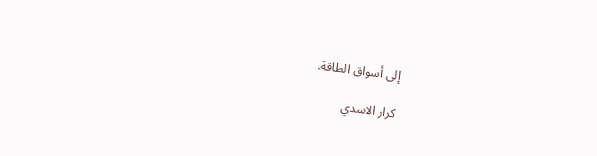إلى أسواق الطاقة.

كرار الاسدي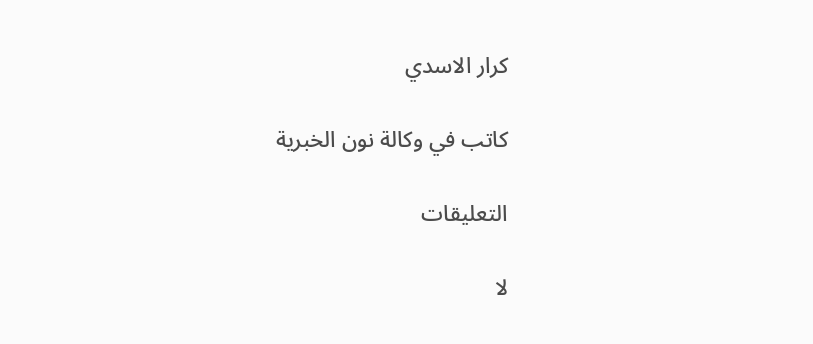كرار الاسدي

كاتب في وكالة نون الخبرية

التعليقات

لا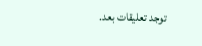توجد تعليقات بعد.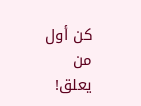كن أول من يعلق!